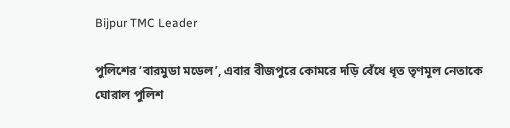Bijpur TMC Leader

পুলিশের ‘বারমুডা মডেল’, এবার বীজপুরে কোমরে দড়ি বেঁধে ধৃত তৃণমূল নেতাকে ঘোরাল পুলিশ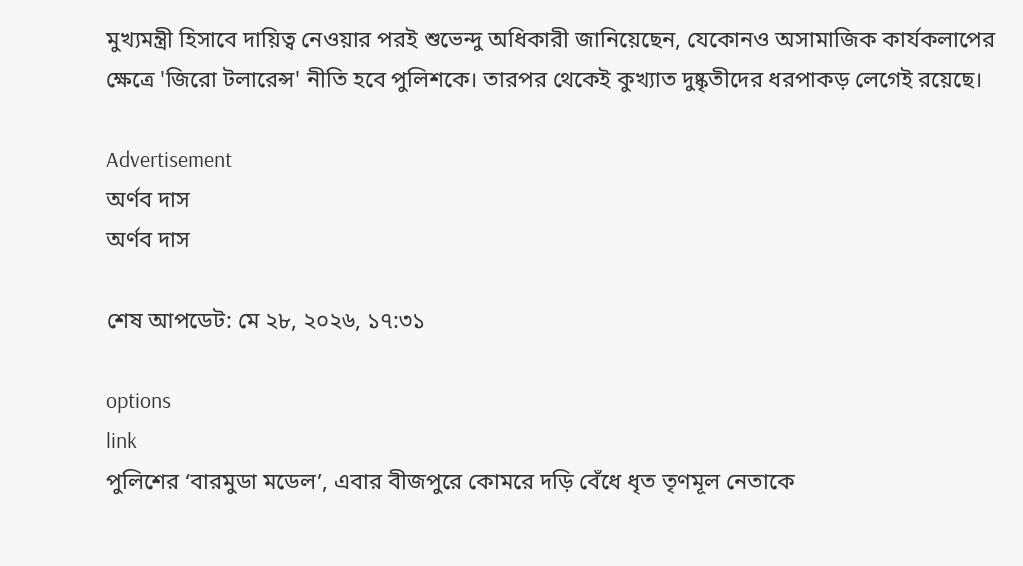মুখ্যমন্ত্রী হিসাবে দায়িত্ব নেওয়ার পরই শুভেন্দু অধিকারী জানিয়েছেন, যেকোনও অসামাজিক কার্যকলাপের ক্ষেত্রে 'জিরো টলারেন্স' নীতি হবে পুলিশকে। তারপর থেকেই কুখ্যাত দুষ্কৃতীদের ধরপাকড় লেগেই রয়েছে।

Advertisement
অর্ণব দাস
অর্ণব দাস

শেষ আপডেট: মে ২৮, ২০২৬, ১৭:৩১

options
link
পুলিশের ‘বারমুডা মডেল’, এবার বীজপুরে কোমরে দড়ি বেঁধে ধৃত তৃণমূল নেতাকে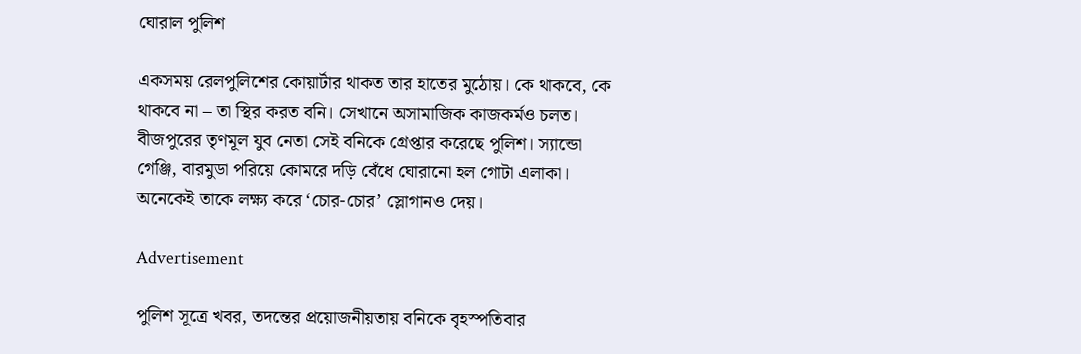ঘোরাল পুলিশ

একসময় রেলপুলিশের কোয়ার্টার থাকত তার হাতের মুঠোয়। কে থাকবে, কে থাকবে না – তা স্থির করত বনি। সেখানে অসামাজিক কাজকর্মও চলত। বীজপুরের তৃণমূল যুব নেতা সেই বনিকে গ্রেপ্তার করেছে পুলিশ। স্যান্ডো গেঞ্জি, বারমুডা পরিয়ে কোমরে দড়ি বেঁধে ঘোরানো হল গোটা এলাকা। অনেকেই তাকে লক্ষ্য করে ‘চোর-চোর’ স্লোগানও দেয়।

Advertisement

পুলিশ সূত্রে খবর, তদন্তের প্রয়োজনীয়তায় বনিকে বৃহস্পতিবার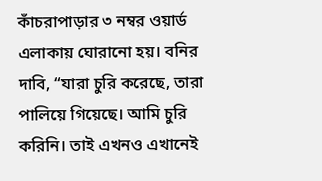কাঁচরাপাড়ার ৩ নম্বর ওয়ার্ড এলাকায় ঘোরানো হয়। বনির দাবি, “যারা চুরি করেছে, তারা পালিয়ে গিয়েছে। আমি চুরি করিনি। তাই এখনও এখানেই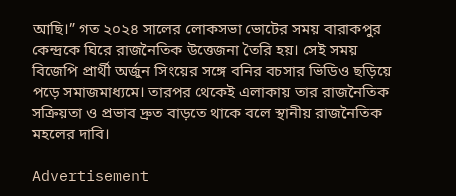আছি।” গত ২০২৪ সালের লোকসভা ভোটের সময় বারাকপুর কেন্দ্রকে ঘিরে রাজনৈতিক উত্তেজনা তৈরি হয়। সেই সময় বিজেপি প্রার্থী অর্জুন সিংয়ের সঙ্গে বনির বচসার ভিডিও ছড়িয়ে পড়ে সমাজমাধ্যমে। তারপর থেকেই এলাকায় তার রাজনৈতিক সক্রিয়তা ও প্রভাব দ্রুত বাড়তে থাকে বলে স্থানীয় রাজনৈতিক মহলের দাবি।

Advertisement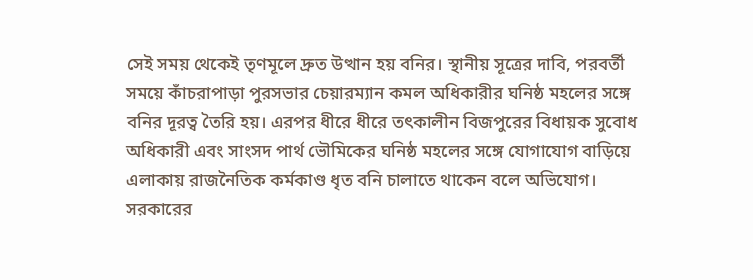সেই সময় থেকেই তৃণমূলে দ্রুত উত্থান হয় বনির। স্থানীয় সূত্রের দাবি, পরবর্তী সময়ে কাঁচরাপাড়া পুরসভার চেয়ারম্যান কমল অধিকারীর ঘনিষ্ঠ মহলের সঙ্গে বনির দূরত্ব তৈরি হয়। এরপর ধীরে ধীরে তৎকালীন বিজপুরের বিধায়ক সুবোধ অধিকারী এবং সাংসদ পার্থ ভৌমিকের ঘনিষ্ঠ মহলের সঙ্গে যোগাযোগ বাড়িয়ে এলাকায় রাজনৈতিক কর্মকাণ্ড ধৃত বনি চালাতে থাকেন বলে অভিযোগ। সরকারের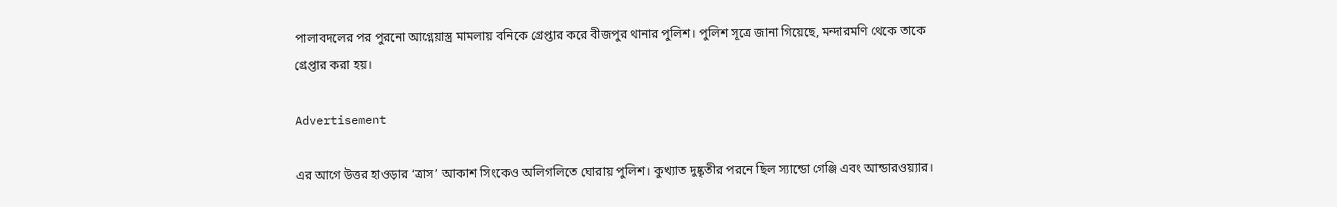পালাবদলের পর পুরনো আগ্নেয়াস্ত্র মামলায় বনিকে গ্রেপ্তার করে বীজপুর থানার পুলিশ। পুলিশ সূত্রে জানা গিয়েছে, মন্দারমণি থেকে তাকে গ্রেপ্তার করা হয়।

Advertisement

এর আগে উত্তর হাওড়ার ‘ত্রাস’ আকাশ সিংকেও অলিগলিতে ঘোরায় পুলিশ। কুখ্যাত দুষ্কৃতীর পরনে ছিল স্যান্ডো গেঞ্জি এবং আন্ডারওয়্যার।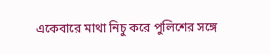একেবারে মাথা নিচু করে পুলিশের সঙ্গে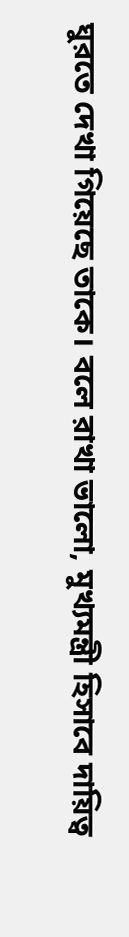ঘুরতে দেখা গিয়েছে তাকে। বলে রাখা ভালো, মুখ্যমন্ত্রী হিসাবে দায়িত্ব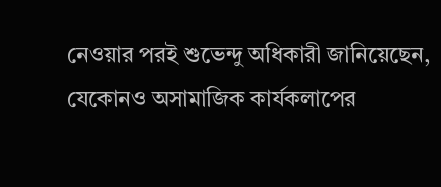নেওয়ার পরই শুভেন্দু অধিকারী জানিয়েছেন, যেকোনও অসামাজিক কার্যকলাপের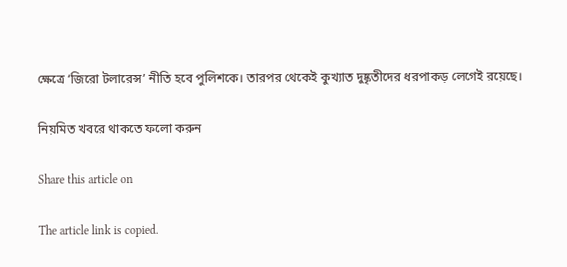ক্ষেত্রে ‘জিরো টলারেন্স’ নীতি হবে পুলিশকে। তারপর থেকেই কুখ্যাত দুষ্কৃতীদের ধরপাকড় লেগেই রয়েছে।

নিয়মিত খবরে থাকতে ফলো করুন

Share this article on

The article link is copied.